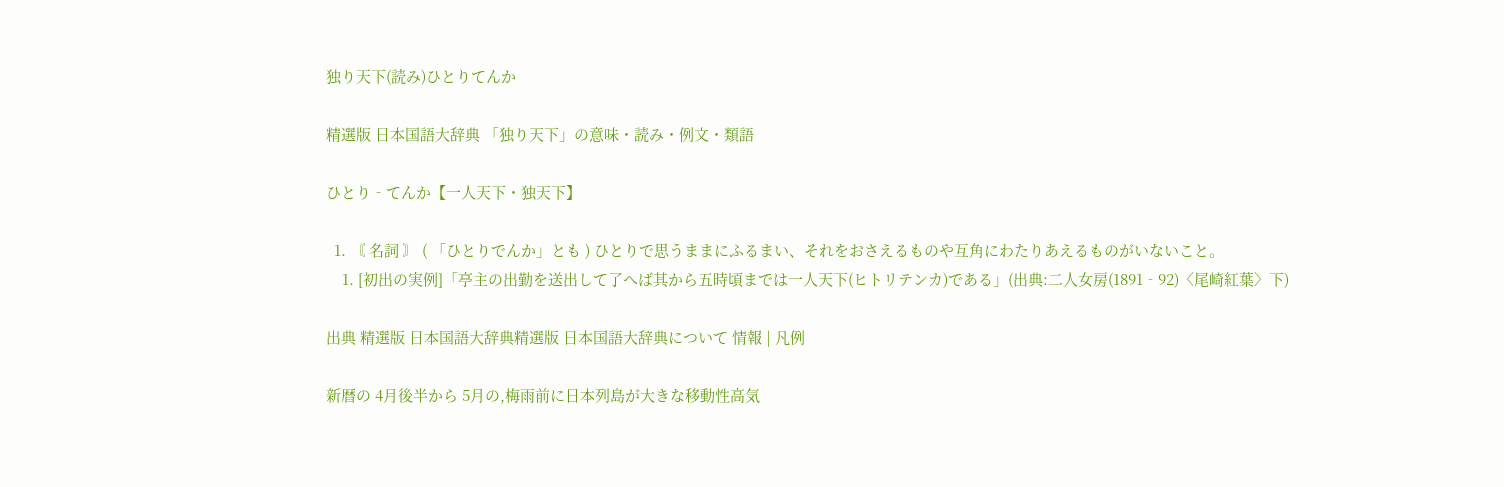独り天下(読み)ひとりてんか

精選版 日本国語大辞典 「独り天下」の意味・読み・例文・類語

ひとり‐てんか【一人天下・独天下】

  1. 〘 名詞 〙 ( 「ひとりでんか」とも ) ひとりで思うままにふるまい、それをおさえるものや互角にわたりあえるものがいないこと。
    1. [初出の実例]「亭主の出勤を送出して了へば其から五時頃までは一人天下(ヒトリテンカ)である」(出典:二人女房(1891‐92)〈尾崎紅葉〉下)

出典 精選版 日本国語大辞典精選版 日本国語大辞典について 情報 | 凡例

新暦の 4月後半から 5月の,梅雨前に日本列島が大きな移動性高気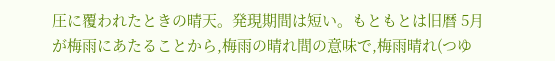圧に覆われたときの晴天。発現期間は短い。もともとは旧暦 5月が梅雨にあたることから,梅雨の晴れ間の意味で,梅雨晴れ(つゆ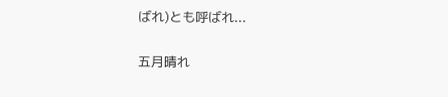ばれ)とも呼ばれ...

五月晴れ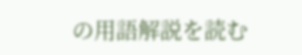の用語解説を読む